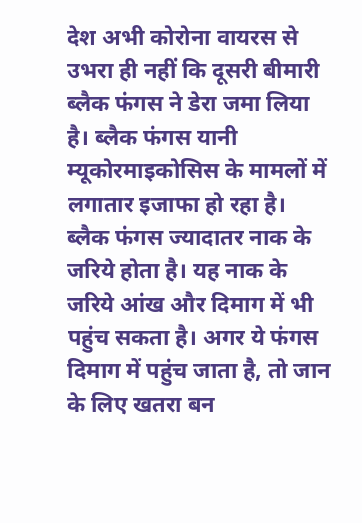देश अभी कोरोना वायरस से उभरा ही नहीं कि दूसरी बीमारी ब्लैक फंगस ने डेरा जमा लिया है। ब्लैक फंगस यानी म्यूकोरमाइकोसिस के मामलों में लगातार इजाफा हो रहा है। ब्लैक फंगस ज्यादातर नाक के जरिये होता है। यह नाक के जरिये आंख और दिमाग में भी पहुंच सकता है। अगर ये फंगस दिमाग में पहुंच जाता है, तो जान के लिए खतरा बन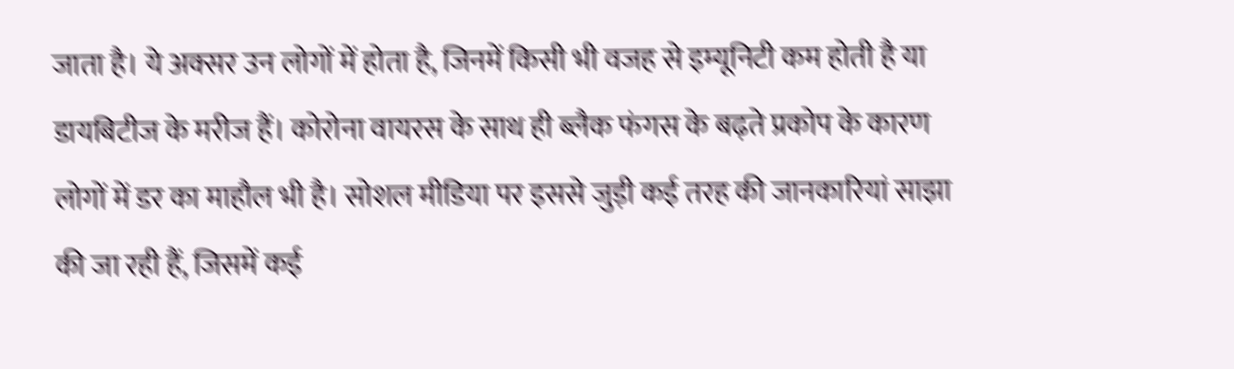जाता है। ये अक्सर उन लोगों में होता है, जिनमें किसी भी वजह से इम्यूनिटी कम होती है या डायबिटीज के मरीज हैं। कोरोना वायरस के साथ ही ब्लैक फंगस के बढ़ते प्रकोप के कारण लोगों में डर का माहौल भी है। सोशल मीडिया पर इससे जुड़ी कई तरह की जानकारियां साझा की जा रही हैं, जिसमें कई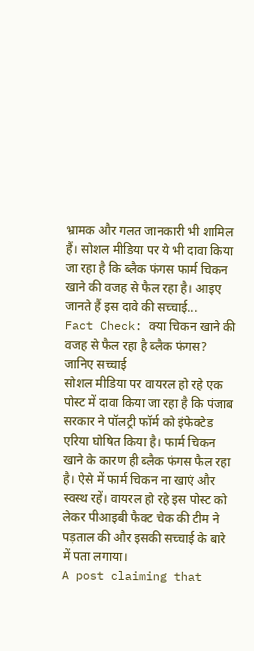भ्रामक और गलत जानकारी भी शामिल हैं। सोशल मीडिया पर ये भी दावा किया जा रहा है कि ब्लैक फंगस फार्म चिकन खाने की वजह से फैल रहा है। आइए जानते हैं इस दावे की सच्चाई...
Fact Check: क्या चिकन खाने की वजह से फैल रहा है ब्लैक फंगस? जानिए सच्चाई
सोशल मीडिया पर वायरल हो रहे एक पोस्ट में दावा किया जा रहा है कि पंजाब सरकार ने पॉलट्री फॉर्म को इंफेक्टेड एरिया घोषित किया है। फार्म चिकन खाने के कारण ही ब्लैक फंगस फैल रहा है। ऐसे में फार्म चिकन ना खाएं और स्वस्थ रहें। वायरल हो रहे इस पोस्ट को लेकर पीआइबी फैक्ट चेक की टीम ने पड़ताल की और इसकी सच्चाई के बारे में पता लगाया।
A post claiming that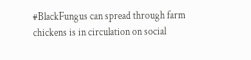#BlackFungus can spread through farm chickens is in circulation on social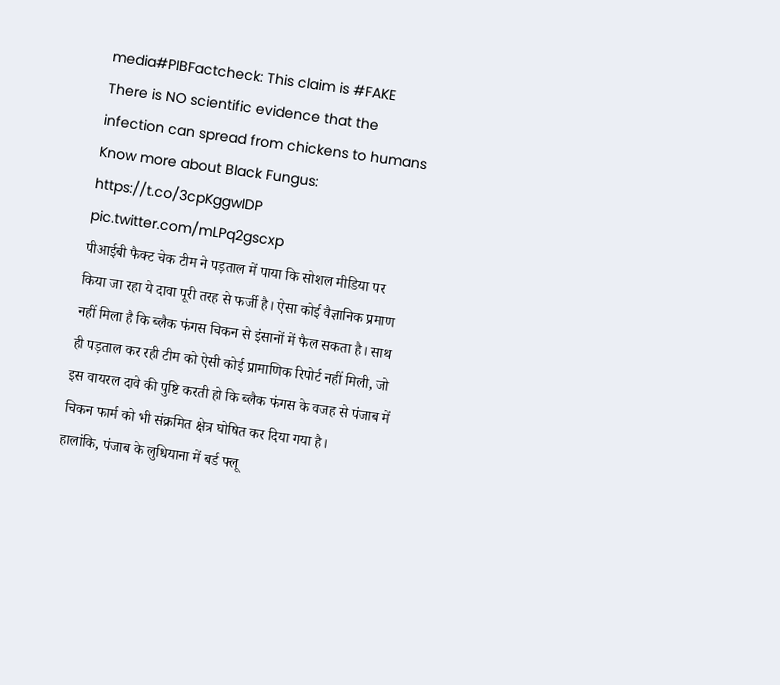media#PIBFactcheck: This claim is #FAKE
There is NO scientific evidence that the infection can spread from chickens to humans
Know more about Black Fungus: https://t.co/3cpKggwIDP pic.twitter.com/mLPq2gscxp
पीआईबी फैक्ट चेक टीम ने पड़ताल में पाया कि सोशल मीडिया पर किया जा रहा ये दावा पूरी तरह से फर्जी है। ऐसा कोई वैज्ञानिक प्रमाण नहीं मिला है कि ब्लैक फंगस चिकन से इंसानों में फैल सकता है। साथ ही पड़ताल कर रही टीम को ऐसी कोई प्रामाणिक रिपोर्ट नहीं मिली, जो इस वायरल दावे की पुष्टि करती हो कि ब्लैक फंगस के वजह से पंजाब में चिकन फार्म को भी संक्रमित क्षेत्र घोषित कर दिया गया है।
हालांकि, पंजाब के लुधियाना में बर्ड फ्लू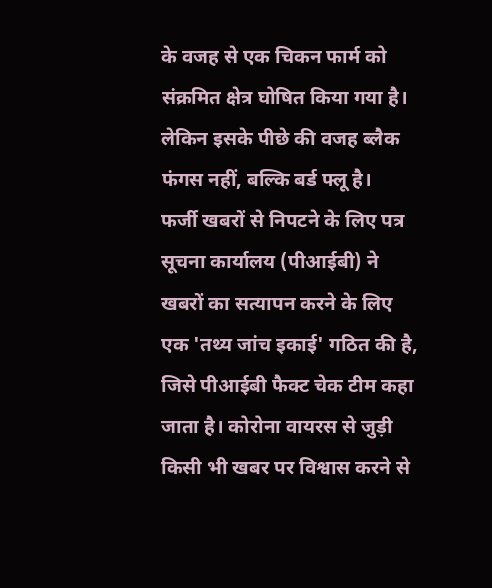के वजह से एक चिकन फार्म को संक्रमित क्षेत्र घोषित किया गया है। लेकिन इसके पीछे की वजह ब्लैक फंगस नहीं, बल्कि बर्ड फ्लू है।
फर्जी खबरों से निपटने के लिए पत्र सूचना कार्यालय (पीआईबी) ने खबरों का सत्यापन करने के लिए एक 'तथ्य जांच इकाई' गठित की है, जिसे पीआईबी फैक्ट चेक टीम कहा जाता है। कोरोना वायरस से जुड़ी किसी भी खबर पर विश्वास करने से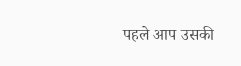पहले आप उसकी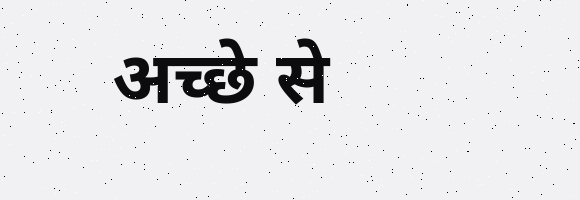अच्छे से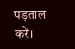पड़ताल करें।